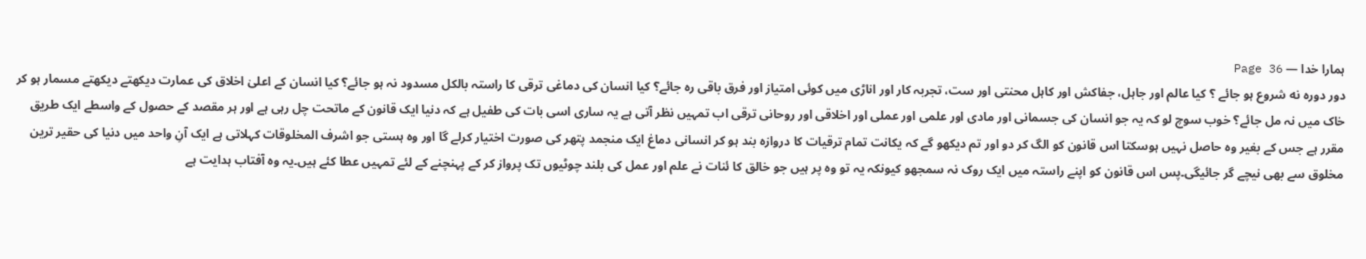ہمارا خدا — Page 36
دور دوره نه شروع ہو جائے ؟ کیا عالم اور جاہل، جفاکش اور کاہل محنتی اور ست، تجربہ کار اور اناڑی میں کوئی امتیاز اور فرق باقی رہ جائے؟ کیا انسان کی دماغی ترقی کا راستہ بالکل مسدود نہ ہو جائے؟ کیا انسان کے اعلیٰ اخلاق کی عمارت دیکھتے دیکھتے مسمار ہو کر خاک میں نہ مل جائے؟ خوب سوچ لو کہ یہ جو انسان کی جسمانی اور مادی اور علمی اور عملی اور اخلاقی اور روحانی ترقی اب تمہیں نظر آتی ہے یہ ساری اسی بات کی طفیل ہے کہ دنیا ایک قانون کے ماتحت چل رہی ہے اور ہر مقصد کے حصول کے واسطے ایک طریق مقرر ہے جس کے بغیر وہ حاصل نہیں ہوسکتا اس قانون کو الگ کر دو اور تم دیکھو گے کہ یکانت تمام ترقیات کا دروازہ بند ہو کر انسانی دماغ ایک منجمد پتھر کی صورت اختیار کرلے گا اور وہ ہستی جو اشرف المخلوقات کہلاتی ہے ایک آنِ واحد میں دنیا کی حقیر ترین مخلوق سے بھی نیچے گر جائیگی۔پس اس قانون کو اپنے راستہ میں ایک روک نہ سمجھو کیونکہ یہ تو وہ پر ہیں جو خالق کا ئنات نے علم اور عمل کی بلند چوٹیوں تک پرواز کر کے پہنچنے کے لئے تمہیں عطا کئے ہیں۔یہ وہ آفتاب ہدایت ہے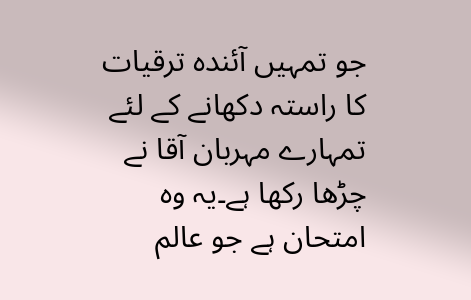جو تمہیں آئندہ ترقیات کا راستہ دکھانے کے لئے تمہارے مہربان آقا نے چڑھا رکھا ہے۔یہ وہ امتحان ہے جو عالم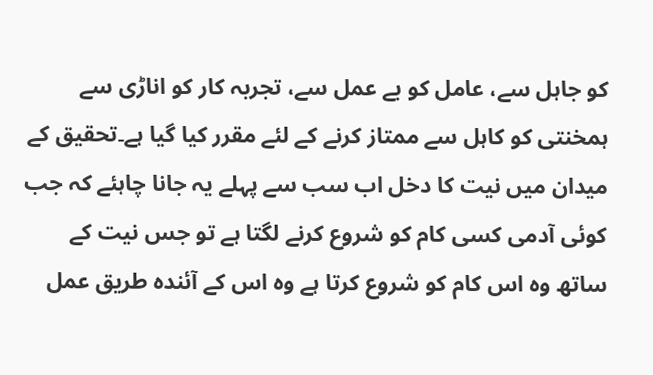کو جاہل سے، عامل کو بے عمل سے، تجربہ کار کو اناڑی سے ہمخنتی کو کاہل سے ممتاز کرنے کے لئے مقرر کیا گیا ہے۔تحقیق کے میدان میں نیت کا دخل اب سب سے پہلے یہ جانا چاہئے کہ جب کوئی آدمی کسی کام کو شروع کرنے لگتا ہے تو جس نیت کے ساتھ وہ اس کام کو شروع کرتا ہے وہ اس کے آئندہ طریق عمل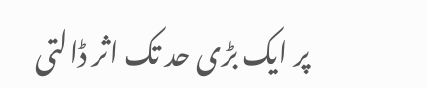پر ایک بڑی حد تک اثر ڈالتی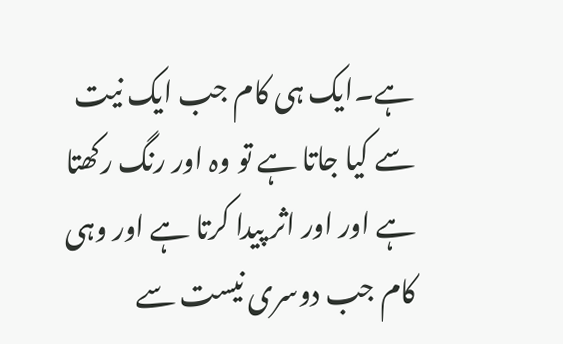ہے۔ایک ہی کام جب ایک نیت سے کیا جاتا ہے تو وہ اور رنگ رکھتا ہے اور اور اثر پیدا کرتا ہے اور وہی کام جب دوسری نیست سے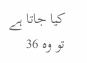کیا جاتا ہے تو وہ 36